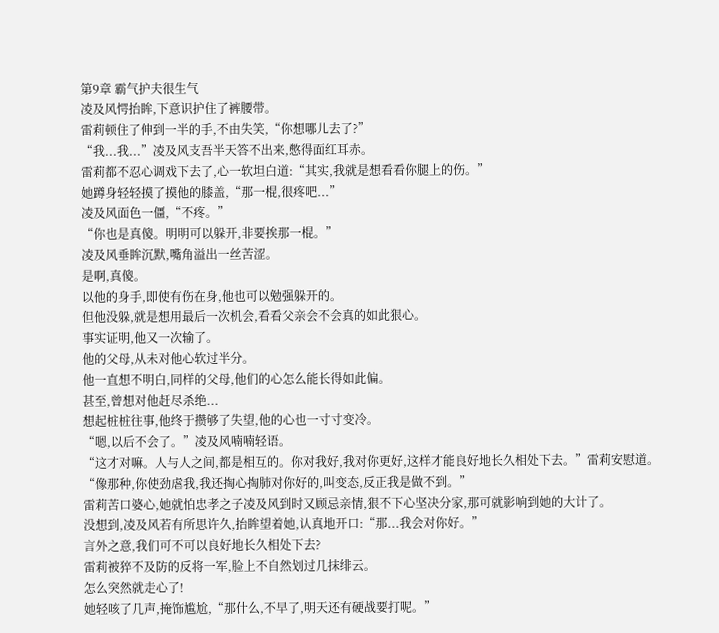第9章 霸气护夫很生气
凌及风愕抬眸,下意识护住了裤腰带。
雷莉顿住了伸到一半的手,不由失笑,“你想哪儿去了?”
“我...我...”凌及风支吾半天答不出来,憋得面红耳赤。
雷莉都不忍心调戏下去了,心一软坦白道:“其实,我就是想看看你腿上的伤。”
她蹲身轻轻摸了摸他的膝盖,“那一棍,很疼吧...”
凌及风面色一僵,“不疼。”
“你也是真傻。明明可以躲开,非要挨那一棍。”
凌及风垂眸沉默,嘴角溢出一丝苦涩。
是啊,真傻。
以他的身手,即使有伤在身,他也可以勉强躲开的。
但他没躲,就是想用最后一次机会,看看父亲会不会真的如此狠心。
事实证明,他又一次输了。
他的父母,从未对他心软过半分。
他一直想不明白,同样的父母,他们的心怎么能长得如此偏。
甚至,曾想对他赶尽杀绝...
想起桩桩往事,他终于攒够了失望,他的心也一寸寸变冷。
“嗯,以后不会了。”凌及风喃喃轻语。
“这才对嘛。人与人之间,都是相互的。你对我好,我对你更好,这样才能良好地长久相处下去。”雷莉安慰道。
“像那种,你使劲虐我,我还掏心掏肺对你好的,叫变态,反正我是做不到。”
雷莉苦口婆心,她就怕忠孝之子凌及风到时又顾忌亲情,狠不下心坚决分家,那可就影响到她的大计了。
没想到,凌及风若有所思许久,抬眸望着她,认真地开口:“那...我会对你好。”
言外之意,我们可不可以良好地长久相处下去?
雷莉被猝不及防的反将一军,脸上不自然划过几抹绯云。
怎么突然就走心了!
她轻咳了几声,掩饰尴尬,“那什么,不早了,明天还有硬战要打呢。”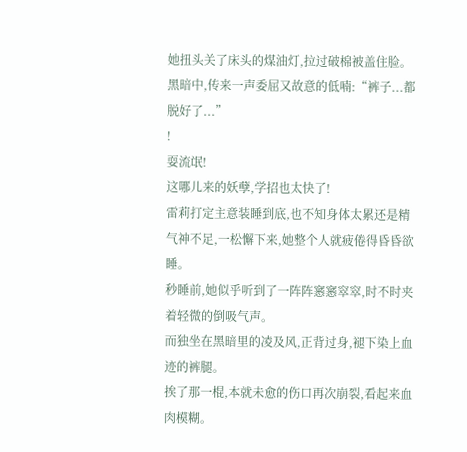她扭头关了床头的煤油灯,拉过破棉被盖住脸。
黑暗中,传来一声委屈又故意的低喃:“裤子...都脱好了...”
!
耍流氓!
这哪儿来的妖孽,学招也太快了!
雷莉打定主意装睡到底,也不知身体太累还是精气神不足,一松懈下来,她整个人就疲倦得昏昏欲睡。
秒睡前,她似乎听到了一阵阵窸窸窣窣,时不时夹着轻微的倒吸气声。
而独坐在黑暗里的凌及风,正背过身,褪下染上血迹的裤腿。
挨了那一棍,本就未愈的伤口再次崩裂,看起来血肉模糊。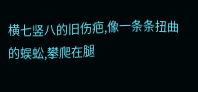横七竖八的旧伤疤,像一条条扭曲的蜈蚣,攀爬在腿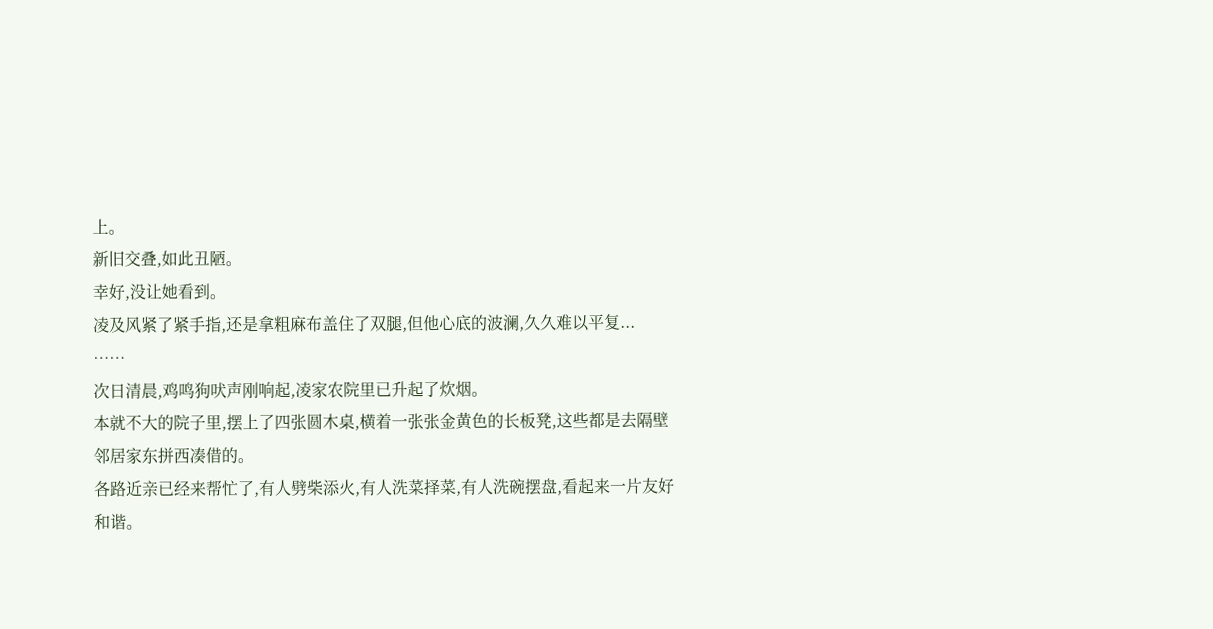上。
新旧交叠,如此丑陋。
幸好,没让她看到。
凌及风紧了紧手指,还是拿粗麻布盖住了双腿,但他心底的波澜,久久难以平复...
……
次日清晨,鸡鸣狗吠声刚响起,凌家农院里已升起了炊烟。
本就不大的院子里,摆上了四张圆木桌,横着一张张金黄色的长板凳,这些都是去隔壁邻居家东拼西凑借的。
各路近亲已经来帮忙了,有人劈柴添火,有人洗菜择菜,有人洗碗摆盘,看起来一片友好和谐。